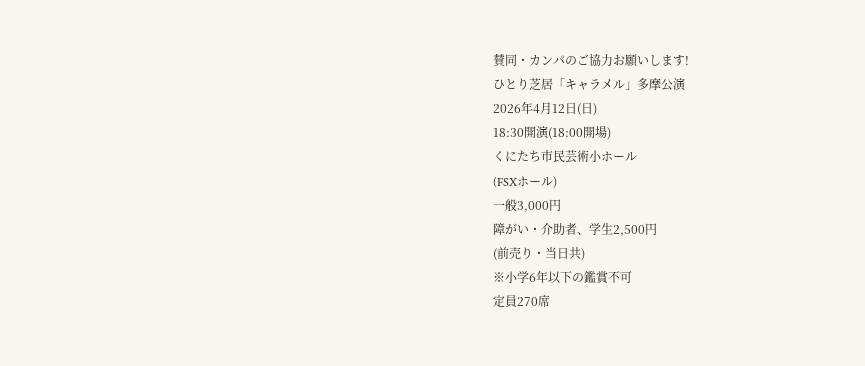賛同・カンパのご協力お願いします!
ひとり芝居「キャラメル」多摩公演
2026年4月12日(日)
18:30開演(18:00開場)
くにたち市民芸術小ホール
(FSXホール)
一般3,000円
障がい・介助者、学生2,500円
(前売り・当日共)
※小学6年以下の鑑賞不可
定員270席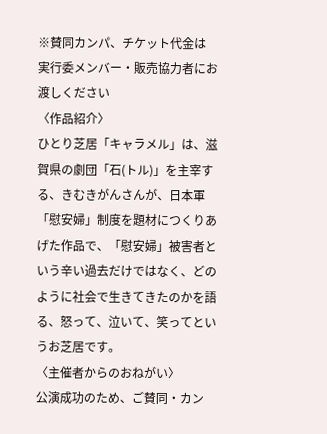※賛同カンパ、チケット代金は
実行委メンバー・販売協力者にお渡しください
〈作品紹介〉
ひとり芝居「キャラメル」は、滋賀県の劇団「石(トル)」を主宰する、きむきがんさんが、日本軍「慰安婦」制度を題材につくりあげた作品で、「慰安婦」被害者という辛い過去だけではなく、どのように社会で生きてきたのかを語る、怒って、泣いて、笑ってというお芝居です。
〈主催者からのおねがい〉
公演成功のため、ご賛同・カン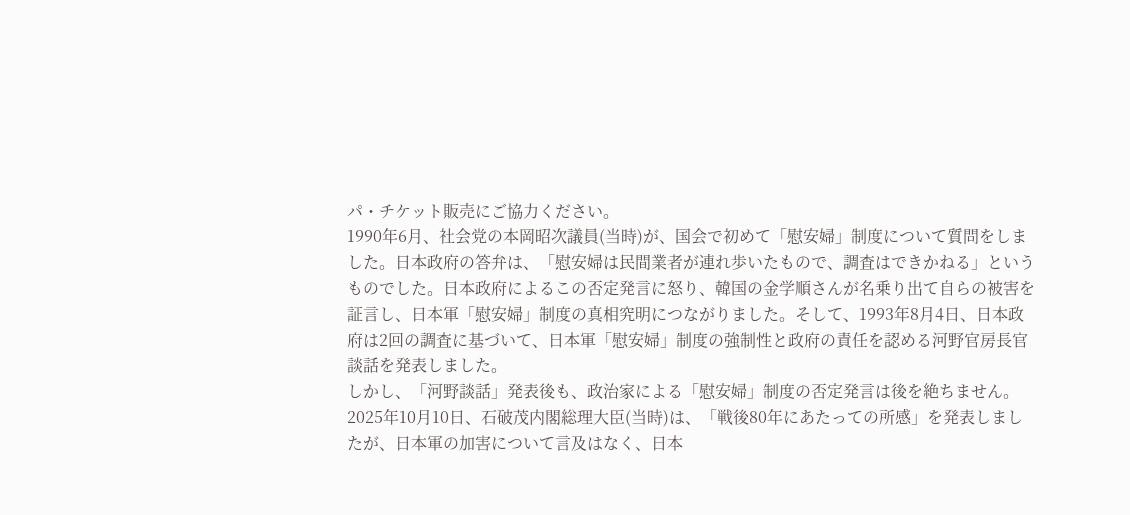パ・チケット販売にご協力ください。
1990年6月、社会党の本岡昭次議員(当時)が、国会で初めて「慰安婦」制度について質問をしました。日本政府の答弁は、「慰安婦は民間業者が連れ歩いたもので、調査はできかねる」というものでした。日本政府によるこの否定発言に怒り、韓国の金学順さんが名乗り出て自らの被害を証言し、日本軍「慰安婦」制度の真相究明につながりました。そして、1993年8月4日、日本政府は2回の調査に基づいて、日本軍「慰安婦」制度の強制性と政府の責任を認める河野官房長官談話を発表しました。
しかし、「河野談話」発表後も、政治家による「慰安婦」制度の否定発言は後を絶ちません。2025年10月10日、石破茂内閣総理大臣(当時)は、「戦後80年にあたっての所感」を発表しましたが、日本軍の加害について言及はなく、日本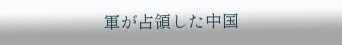軍が占領した中国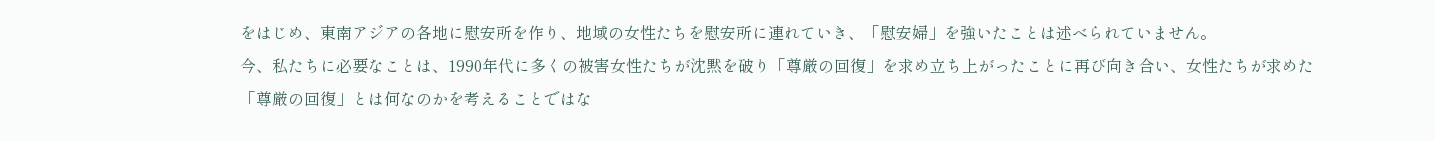をはじめ、東南アジアの各地に慰安所を作り、地域の女性たちを慰安所に連れていき、「慰安婦」を強いたことは述べられていません。
今、私たちに必要なことは、1990年代に多くの被害女性たちが沈黙を破り「尊厳の回復」を求め立ち上がったことに再び向き合い、女性たちが求めた「尊厳の回復」とは何なのかを考えることではな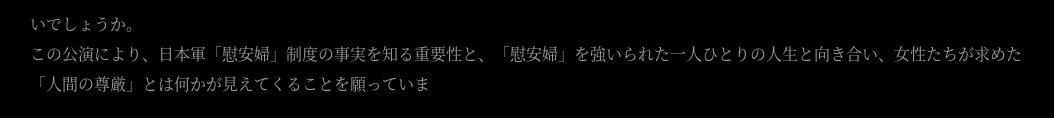いでしょうか。
この公演により、日本軍「慰安婦」制度の事実を知る重要性と、「慰安婦」を強いられた一人ひとりの人生と向き合い、女性たちが求めた「人間の尊厳」とは何かが見えてくることを願っていま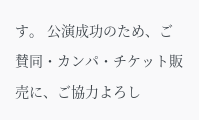す。 公演成功のため、ご賛同・カンパ・チケット販売に、ご協力よろし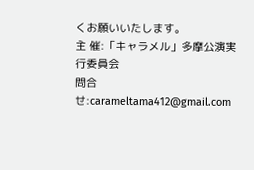くお願いいたします。
主 催:「キャラメル」多摩公演実行委員会
問合せ:carameltama412@gmail.com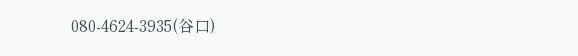080-4624-3935(谷口)